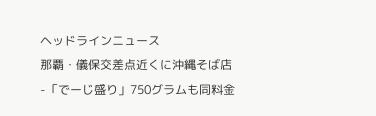ヘッドラインニュース
那覇・儀保交差点近くに沖縄そば店-「でーじ盛り」750グラムも同料金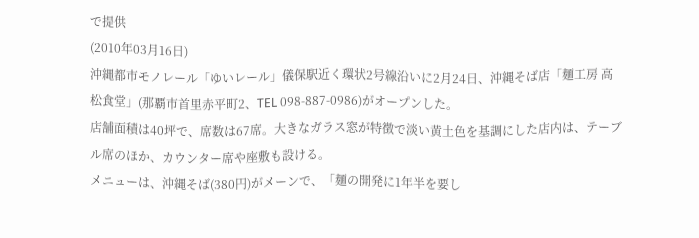で提供
(2010年03月16日)
沖縄都市モノレール「ゆいレール」儀保駅近く環状2号線沿いに2月24日、沖縄そば店「麺工房 高松食堂」(那覇市首里赤平町2、TEL 098-887-0986)がオープンした。
店舗面積は40坪で、席数は67席。大きなガラス窓が特徴で淡い黄土色を基調にした店内は、テーブル席のほか、カウンター席や座敷も設ける。
メニューは、沖縄そば(380円)がメーンで、「麺の開発に1年半を要し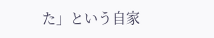た」という自家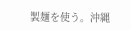製麺を使う。沖縄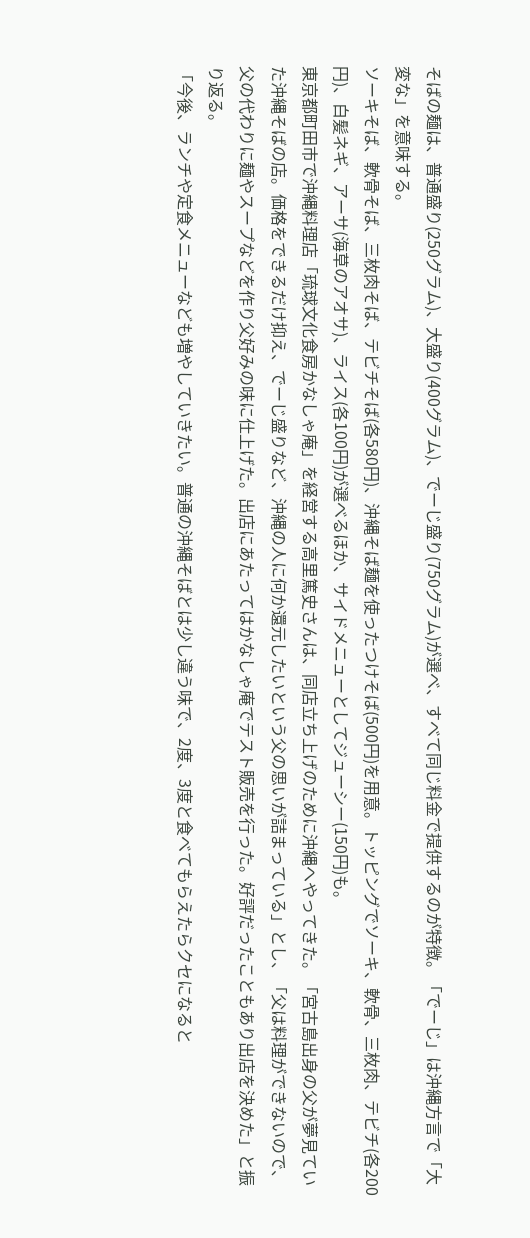そばの麺は、普通盛り(250グラム)、大盛り(400グラム)、でーじ盛り(750グラム)が選べ、すべて同じ料金で提供するのが特徴。「でーじ」は沖縄方言で「大変な」を意味する。
ソーキそば、軟骨そば、三枚肉そば、テビチそば(各580円)、沖縄そば麺を使ったつけそば(500円)を用意。トッピングでソーキ、軟骨、三枚肉、テビチ(各200円)、白髪ネギ、アーサ(海草のアオサ)、ライス(各100円)が選べるほか、サイドメニューとしてジューシー(150円)も。
東京都町田市で沖縄料理店「琉球文化食房かなしゃ庵」を経営する高里篤史さんは、同店立ち上げのために沖縄へやってきた。「宮古島出身の父が夢見ていた沖縄そばの店。価格をできるだけ抑え、でーじ盛りなど、沖縄の人に何か還元したいという父の思いが詰まっている」とし、「父は料理ができないので、父の代わりに麺やスープなどを作り父好みの味に仕上げた。出店にあたってはかなしゃ庵でテスト販売を行った。好評だったこともあり出店を決めた」と振り返る。
「今後、ランチや定食メニューなども増やしていきたい。普通の沖縄そばとは少し違う味で、2度、3度と食べてもらえたらクセになると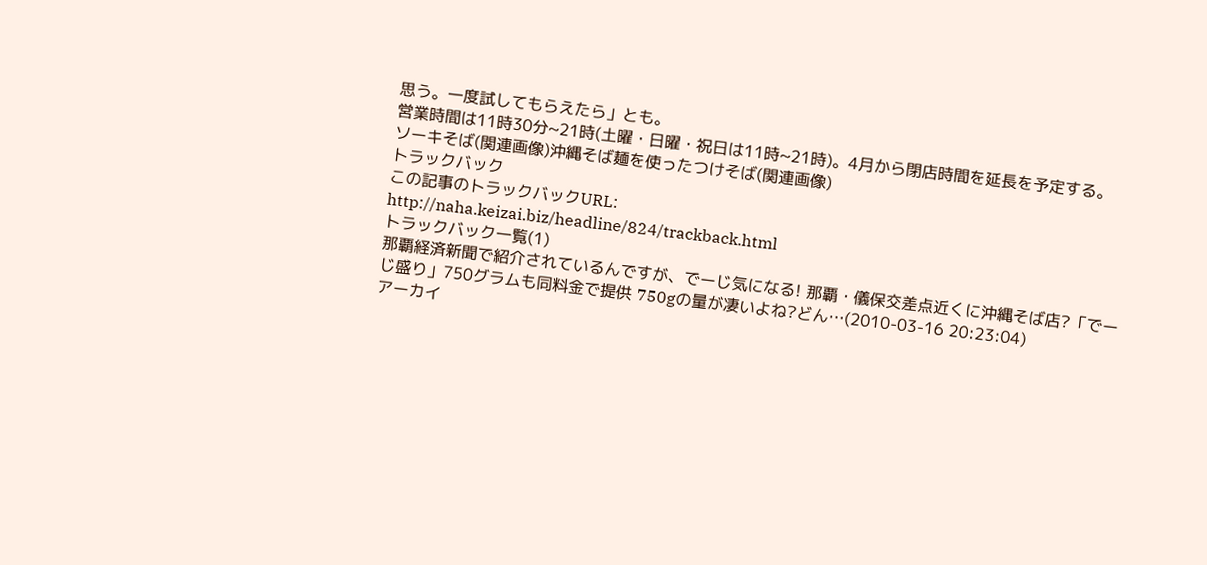思う。一度試してもらえたら」とも。
営業時間は11時30分~21時(土曜・日曜・祝日は11時~21時)。4月から閉店時間を延長を予定する。
ソーキそば(関連画像)沖縄そば麺を使ったつけそば(関連画像)
トラックバック
この記事のトラックバックURL:
http://naha.keizai.biz/headline/824/trackback.html
トラックバック一覧(1)
那覇経済新聞で紹介されているんですが、でーじ気になる! 那覇・儀保交差点近くに沖縄そば店?「でーじ盛り」750グラムも同料金で提供 750gの量が凄いよね?どん…(2010-03-16 20:23:04)
アーカイ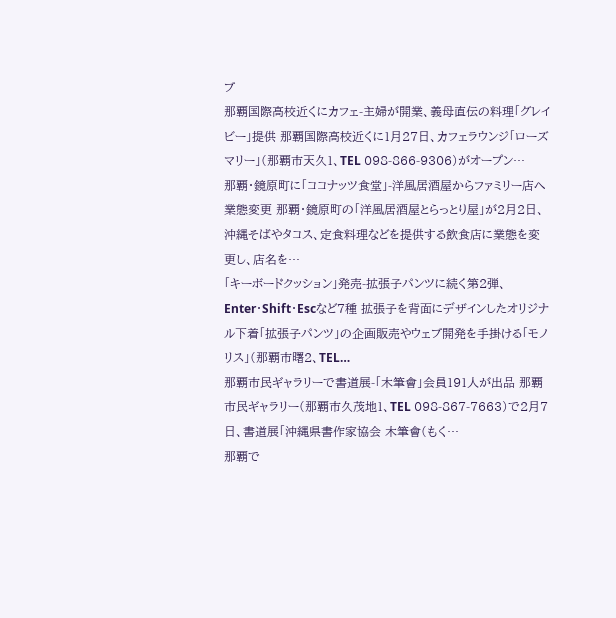ブ
那覇国際高校近くにカフェ-主婦が開業、義母直伝の料理「グレイビー」提供 那覇国際高校近くに1月27日、カフェラウンジ「ローズマリー」(那覇市天久1、TEL 098-866-9306)がオープン…
那覇・鏡原町に「ココナッツ食堂」-洋風居酒屋からファミリー店へ業態変更 那覇・鏡原町の「洋風居酒屋とらっとり屋」が2月2日、沖縄そばやタコス、定食料理などを提供する飲食店に業態を変更し、店名を…
「キーボードクッション」発売-拡張子パンツに続く第2弾、Enter・Shift・Escなど7種 拡張子を背面にデザインしたオリジナル下着「拡張子パンツ」の企画販売やウェブ開発を手掛ける「モノリス」(那覇市曙2、TEL…
那覇市民ギャラリーで書道展-「木筆會」会員191人が出品 那覇市民ギャラリー(那覇市久茂地1、TEL 098-867-7663)で2月7日、書道展「沖縄県書作家協会 木筆會(もく…
那覇で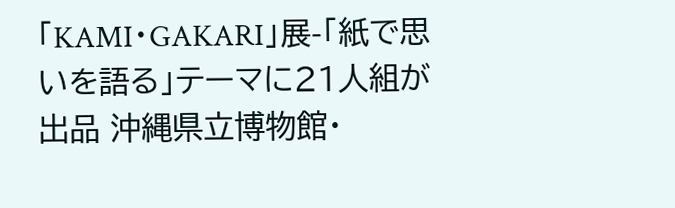「KAMI・GAKARI」展-「紙で思いを語る」テーマに21人組が出品 沖縄県立博物館・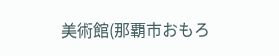美術館(那覇市おもろ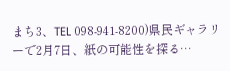まち3、TEL 098-941-8200)県民ギャラリーで2月7日、紙の可能性を探る…